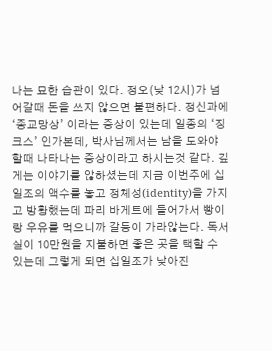나는 묘한 습관이 있다. 정오(낮 12시)가 넘어갈때 돈을 쓰지 않으면 불편하다. 정신과에 ‘종교망상’ 이라는 증상이 있는데 일종의 ‘징크스’ 인가본데, 박사님께서는 남을 도와야할때 나타나는 증상이라고 하시는것 같다. 깊게는 이야기를 않하셨는데 지금 이번주에 십일조의 액수를 놓고 정체성(identity)을 가지고 방황했는데 파리 바게트에 들어가서 빵이랑 우유를 먹으니까 갈등이 가라않는다. 독서실이 10만원을 지불하면 좋은 곳을 택할 수 있는데 그렇게 되면 십일조가 낮아진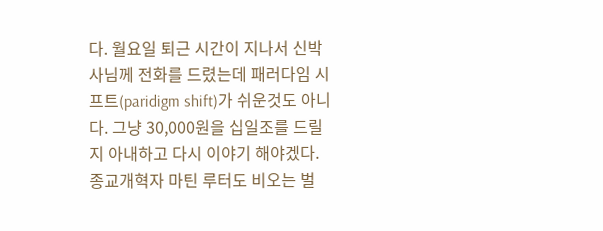다. 월요일 퇴근 시간이 지나서 신박사님께 전화를 드렸는데 패러다임 시프트(paridigm shift)가 쉬운것도 아니다. 그냥 30,000원을 십일조를 드릴지 아내하고 다시 이야기 해야겠다. 종교개혁자 마틴 루터도 비오는 벌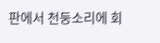판에서 천둥소리에 회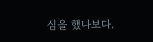심을 했나보다.